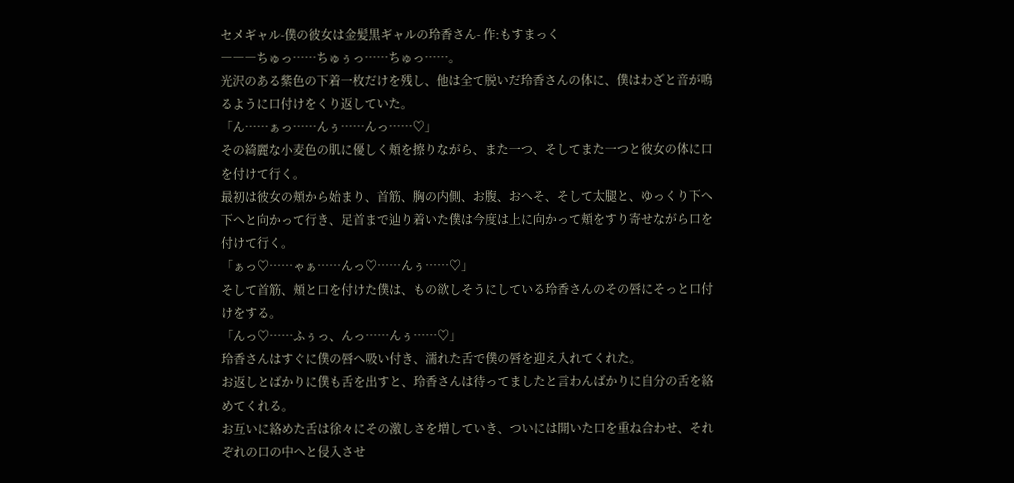セメギャル-僕の彼女は金髪黒ギャルの玲香さん- 作:もすまっく
―――ちゅっ……ちゅぅっ……ちゅっ……。
光沢のある紫色の下着一枚だけを残し、他は全て脱いだ玲香さんの体に、僕はわざと音が鳴るように口付けをくり返していた。
「ん……ぁっ……んぅ……んっ……♡」
その綺麗な小麦色の肌に優しく頬を擦りながら、また一つ、そしてまた一つと彼女の体に口を付けて行く。
最初は彼女の頬から始まり、首筋、胸の内側、お腹、おへそ、そして太腿と、ゆっくり下へ下へと向かって行き、足首まで辿り着いた僕は今度は上に向かって頬をすり寄せながら口を付けて行く。
「ぁっ♡……ゃぁ……んっ♡……んぅ……♡」
そして首筋、頬と口を付けた僕は、もの欲しそうにしている玲香さんのその唇にそっと口付けをする。
「んっ♡……ふぅっ、んっ……んぅ……♡」
玲香さんはすぐに僕の唇へ吸い付き、濡れた舌で僕の唇を迎え入れてくれた。
お返しとばかりに僕も舌を出すと、玲香さんは待ってましたと言わんばかりに自分の舌を絡めてくれる。
お互いに絡めた舌は徐々にその激しさを増していき、ついには開いた口を重ね合わせ、それぞれの口の中へと侵入させ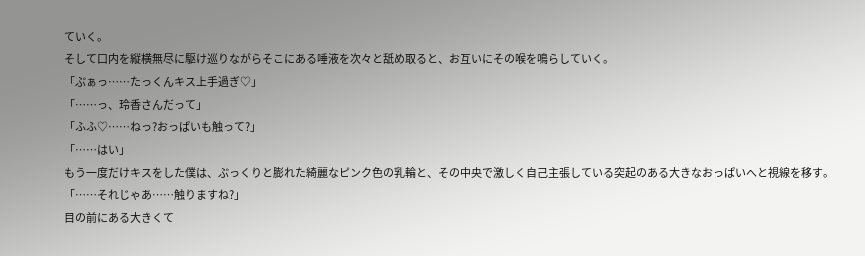ていく。
そして口内を縦横無尽に駆け巡りながらそこにある唾液を次々と舐め取ると、お互いにその喉を鳴らしていく。
「ぷぁっ……たっくんキス上手過ぎ♡」
「……っ、玲香さんだって」
「ふふ♡……ねっ?おっぱいも触って?」
「……はい」
もう一度だけキスをした僕は、ぷっくりと膨れた綺麗なピンク色の乳輪と、その中央で激しく自己主張している突起のある大きなおっぱいへと視線を移す。
「……それじゃあ……触りますね?」
目の前にある大きくて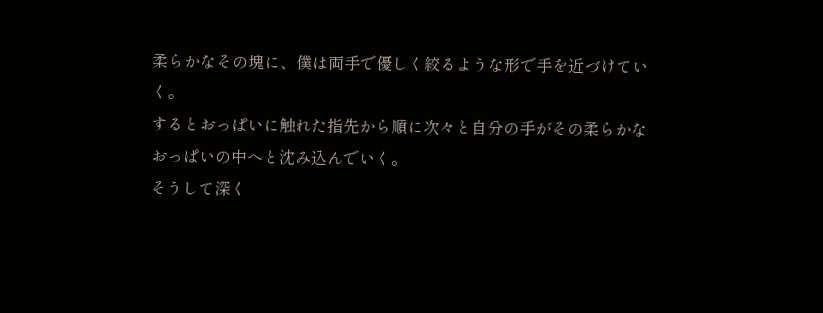柔らかなその塊に、僕は両手で優しく絞るような形で手を近づけていく。
するとおっぱいに触れた指先から順に次々と自分の手がその柔らかなおっぱいの中へと沈み込んでいく。
そうして深く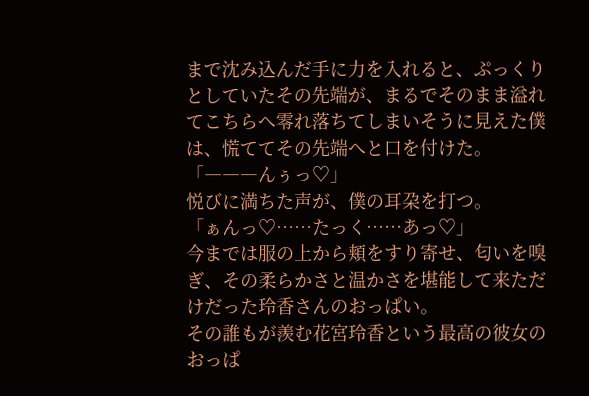まで沈み込んだ手に力を入れると、ぷっくりとしていたその先端が、まるでそのまま溢れてこちらへ零れ落ちてしまいそうに見えた僕は、慌ててその先端へと口を付けた。
「―――んぅっ♡」
悦びに満ちた声が、僕の耳朶を打つ。
「ぁんっ♡……たっく……あっ♡」
今までは服の上から頬をすり寄せ、匂いを嗅ぎ、その柔らかさと温かさを堪能して来ただけだった玲香さんのおっぱい。
その誰もが羨む花宮玲香という最高の彼女のおっぱ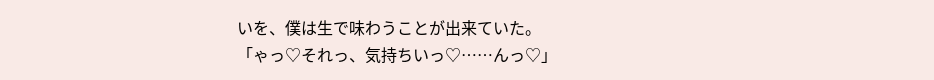いを、僕は生で味わうことが出来ていた。
「ゃっ♡それっ、気持ちいっ♡……んっ♡」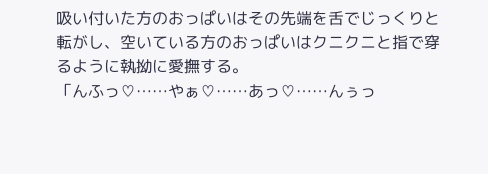吸い付いた方のおっぱいはその先端を舌でじっくりと転がし、空いている方のおっぱいはクニクニと指で穿るように執拗に愛撫する。
「んふっ♡……やぁ♡……あっ♡……んぅっ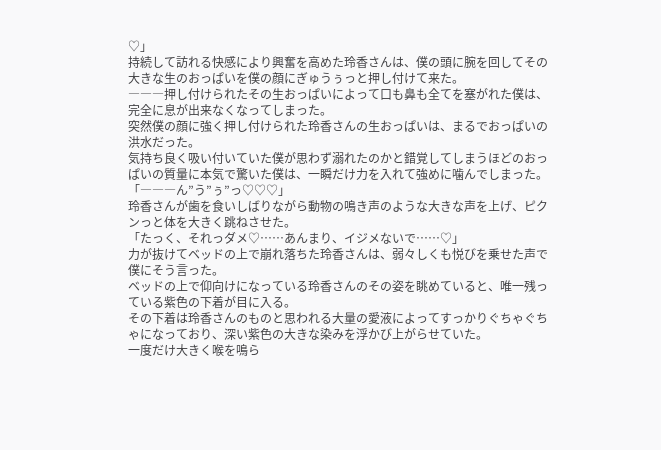♡」
持続して訪れる快感により興奮を高めた玲香さんは、僕の頭に腕を回してその大きな生のおっぱいを僕の顔にぎゅうぅっと押し付けて来た。
―――押し付けられたその生おっぱいによって口も鼻も全てを塞がれた僕は、完全に息が出来なくなってしまった。
突然僕の顔に強く押し付けられた玲香さんの生おっぱいは、まるでおっぱいの洪水だった。
気持ち良く吸い付いていた僕が思わず溺れたのかと錯覚してしまうほどのおっぱいの質量に本気で驚いた僕は、一瞬だけ力を入れて強めに噛んでしまった。
「―――ん”う”ぅ”っ♡♡♡」
玲香さんが歯を食いしばりながら動物の鳴き声のような大きな声を上げ、ピクンっと体を大きく跳ねさせた。
「たっく、それっダメ♡……あんまり、イジメないで……♡」
力が抜けてベッドの上で崩れ落ちた玲香さんは、弱々しくも悦びを乗せた声で僕にそう言った。
ベッドの上で仰向けになっている玲香さんのその姿を眺めていると、唯一残っている紫色の下着が目に入る。
その下着は玲香さんのものと思われる大量の愛液によってすっかりぐちゃぐちゃになっており、深い紫色の大きな染みを浮かび上がらせていた。
一度だけ大きく喉を鳴ら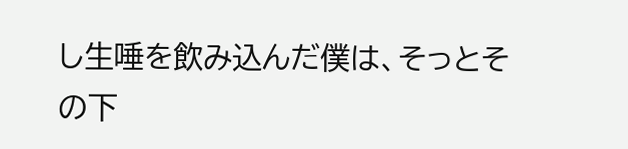し生唾を飲み込んだ僕は、そっとその下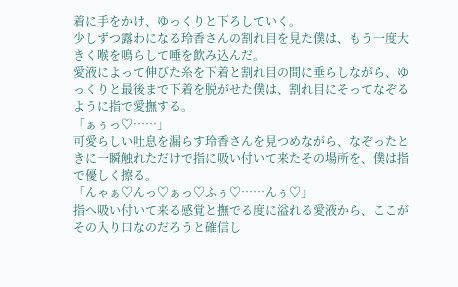着に手をかけ、ゆっくりと下ろしていく。
少しずつ露わになる玲香さんの割れ目を見た僕は、もう一度大きく喉を鳴らして唾を飲み込んだ。
愛液によって伸びた糸を下着と割れ目の間に垂らしながら、ゆっくりと最後まで下着を脱がせた僕は、割れ目にそってなぞるように指で愛撫する。
「ぁぅっ♡……」
可愛らしい吐息を漏らす玲香さんを見つめながら、なぞったときに一瞬触れただけで指に吸い付いて来たその場所を、僕は指で優しく擦る。
「んゃぁ♡んっ♡ぁっ♡ふぅ♡……んぅ♡」
指へ吸い付いて来る感覚と撫でる度に溢れる愛液から、ここがその入り口なのだろうと確信し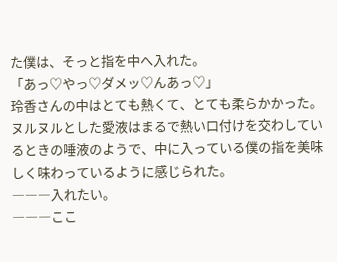た僕は、そっと指を中へ入れた。
「あっ♡やっ♡ダメッ♡んあっ♡」
玲香さんの中はとても熱くて、とても柔らかかった。
ヌルヌルとした愛液はまるで熱い口付けを交わしているときの唾液のようで、中に入っている僕の指を美味しく味わっているように感じられた。
―――入れたい。
―――ここ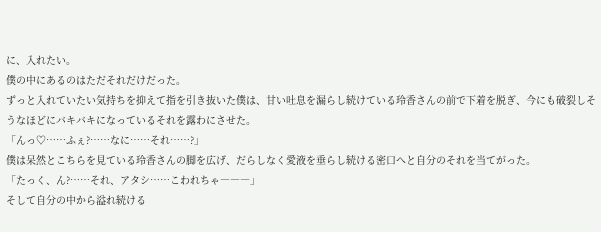に、入れたい。
僕の中にあるのはただそれだけだった。
ずっと入れていたい気持ちを抑えて指を引き抜いた僕は、甘い吐息を漏らし続けている玲香さんの前で下着を脱ぎ、今にも破裂しそうなほどにバキバキになっているそれを露わにさせた。
「んっ♡……ふぇ?……なに……それ……?」
僕は呆然とこちらを見ている玲香さんの脚を広げ、だらしなく愛液を垂らし続ける密口へと自分のそれを当てがった。
「たっく、ん?……それ、アタシ……こわれちゃ―――」
そして自分の中から溢れ続ける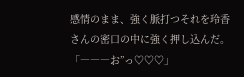感情のまま、強く脈打つそれを玲香さんの密口の中に強く押し込んだ。
「―――お”っ♡♡♡」